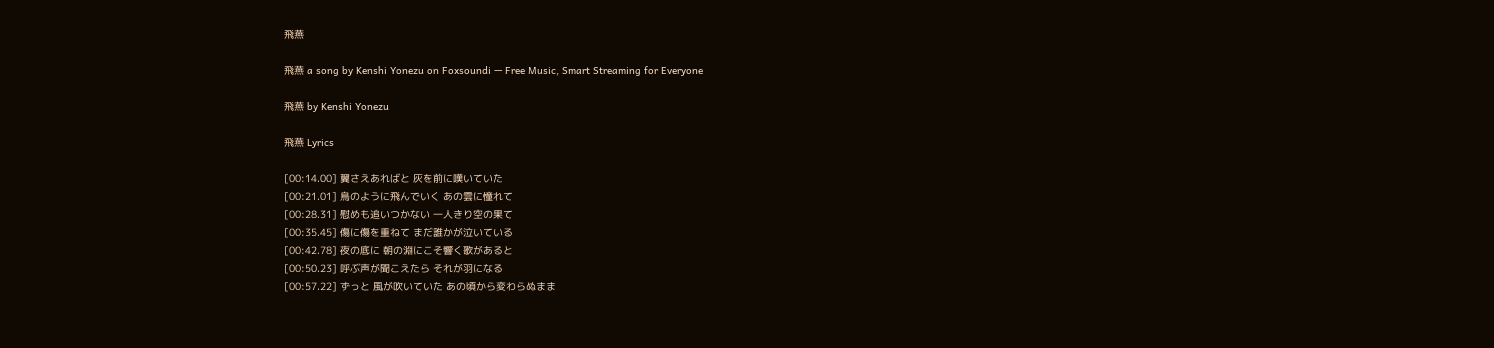飛燕

飛燕 a song by Kenshi Yonezu on Foxsoundi — Free Music, Smart Streaming for Everyone

飛燕 by Kenshi Yonezu

飛燕 Lyrics

[00:14.00] 翼さえあればと 灰を前に嘆いていた
[00:21.01] 鳥のように飛んでいく あの雲に憧れて
[00:28.31] 慰めも追いつかない 一人きり空の果て
[00:35.45] 傷に傷を重ねて まだ誰かが泣いている
[00:42.78] 夜の底に 朝の淵にこそ響く歌があると
[00:50.23] 呼ぶ声が聞こえたら それが羽になる
[00:57.22] ずっと 風が吹いていた あの頃から変わらぬまま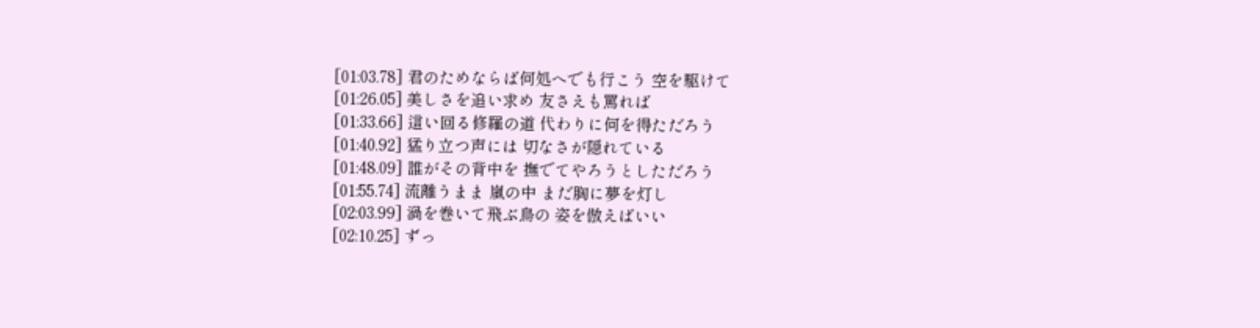[01:03.78] 君のためならば何処へでも行こう 空を駆けて
[01:26.05] 美しさを追い求め 友さえも罵れば
[01:33.66] 這い回る修羅の道 代わりに何を得ただろう
[01:40.92] 猛り立つ声には 切なさが隠れている
[01:48.09] 誰がその背中を 撫でてやろうとしただろう
[01:55.74] 流離うまま 嵐の中 まだ胸に夢を灯し
[02:03.99] 渦を巻いて飛ぶ鳥の 姿を倣えばいい
[02:10.25] ずっ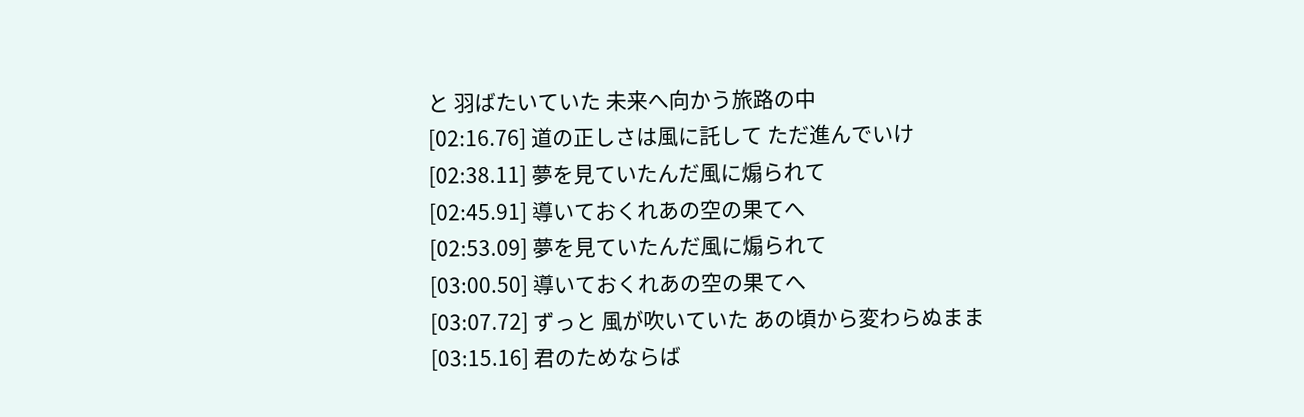と 羽ばたいていた 未来へ向かう旅路の中
[02:16.76] 道の正しさは風に託して ただ進んでいけ
[02:38.11] 夢を見ていたんだ風に煽られて
[02:45.91] 導いておくれあの空の果てへ
[02:53.09] 夢を見ていたんだ風に煽られて
[03:00.50] 導いておくれあの空の果てへ
[03:07.72] ずっと 風が吹いていた あの頃から変わらぬまま
[03:15.16] 君のためならば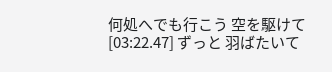何処へでも行こう 空を駆けて
[03:22.47] ずっと 羽ばたいて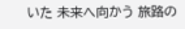いた 未来へ向かう 旅路の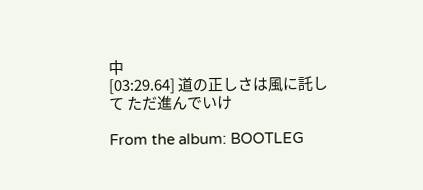中
[03:29.64] 道の正しさは風に託して ただ進んでいけ

From the album: BOOTLEG